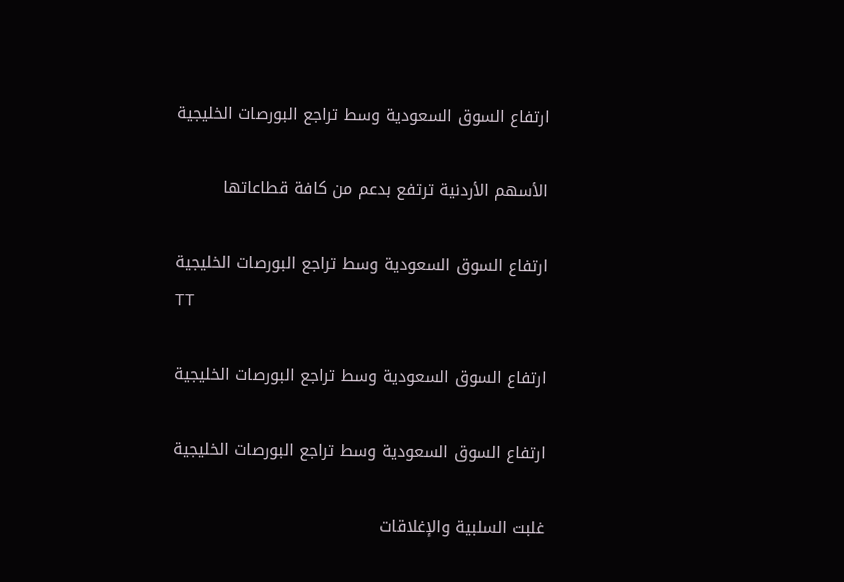ارتفاع السوق السعودية وسط تراجع البورصات الخليجية

الأسهم الأردنية ترتفع بدعم من كافة قطاعاتها

ارتفاع السوق السعودية وسط تراجع البورصات الخليجية
TT

ارتفاع السوق السعودية وسط تراجع البورصات الخليجية

ارتفاع السوق السعودية وسط تراجع البورصات الخليجية

غلبت السلبية والإغلاقات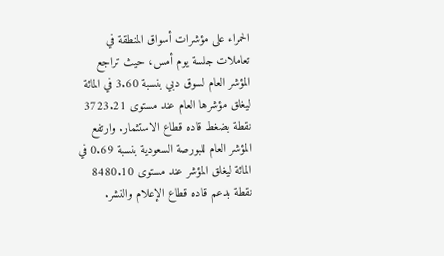الحمراء على مؤشرات أسواق المنطقة في تعاملات جلسة يوم أمس، حيث تراجع المؤشر العام لسوق دبي بنسبة 3.60 في المائة ليغلق مؤشرها العام عند مستوى 3723.21 نقطة بضغط قاده قطاع الاستثمار. وارتفع المؤشر العام للبورصة السعودية بنسبة 0.69 في المائة ليغلق المؤشر عند مستوى 8480.10 نقطة بدعم قاده قطاع الإعلام والنشر.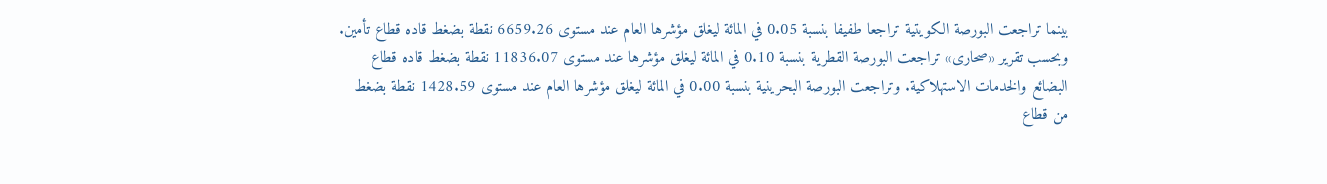بينما تراجعت البورصة الكويتية تراجعا طفيفا بنسبة 0.05 في المائة ليغلق مؤشرها العام عند مستوى 6659.26 نقطة بضغط قاده قطاع تأمين. وبحسب تقرير «صحارى» تراجعت البورصة القطرية بنسبة 0.10 في المائة ليغلق مؤشرها عند مستوى 11836.07 نقطة بضغط قاده قطاع البضائع والخدمات الاستهلاكية. وتراجعت البورصة البحرينية بنسبة 0.00 في المائة ليغلق مؤشرها العام عند مستوى 1428.59 نقطة بضغط من قطاع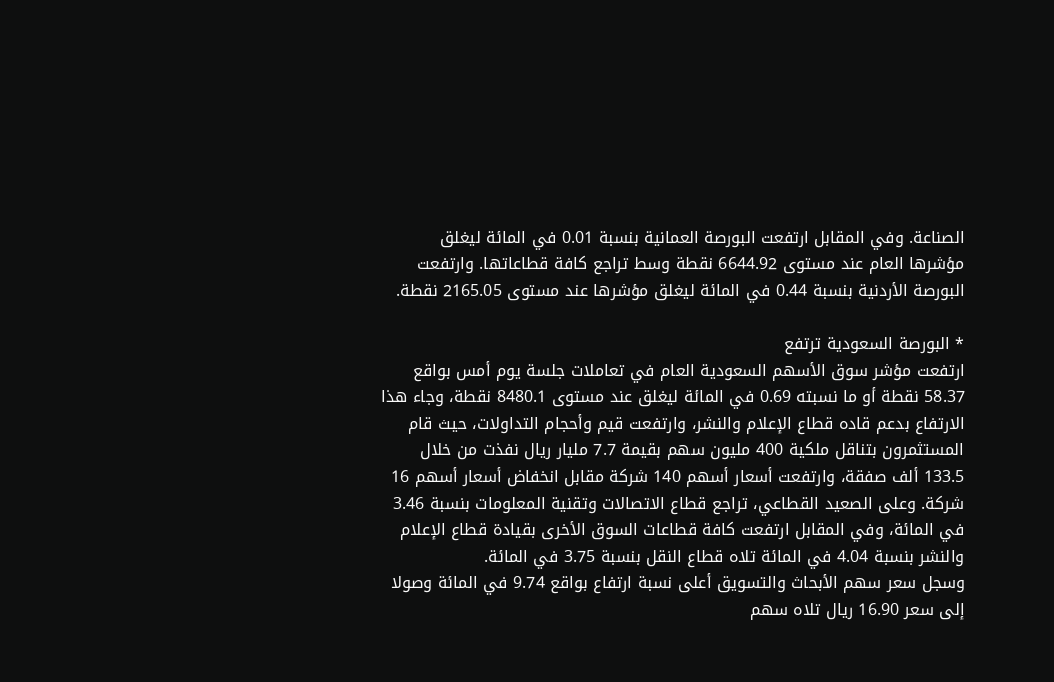الصناعة. وفي المقابل ارتفعت البورصة العمانية بنسبة 0.01 في المائة ليغلق مؤشرها العام عند مستوى 6644.92 نقطة وسط تراجع كافة قطاعاتها. وارتفعت البورصة الأردنية بنسبة 0.44 في المائة ليغلق مؤشرها عند مستوى 2165.05 نقطة.

* البورصة السعودية ترتفع
ارتفعت مؤشر سوق الأسهم السعودية العام في تعاملات جلسة يوم أمس بواقع 58.37 نقطة أو ما نسبته 0.69 في المائة ليغلق عند مستوى 8480.1 نقطة، وجاء هذا الارتفاع بدعم قاده قطاع الإعلام والنشر، وارتفعت قيم وأحجام التداولات، حيث قام المستثمرون بتناقل ملكية 400 مليون سهم بقيمة 7.7 مليار ريال نفذت من خلال 133.5 ألف صفقة، وارتفعت أسعار أسهم 140 شركة مقابل انخفاض أسعار أسهم 16 شركة. وعلى الصعيد القطاعي، تراجع قطاع الاتصالات وتقنية المعلومات بنسبة 3.46 في المائة، وفي المقابل ارتفعت كافة قطاعات السوق الأخرى بقيادة قطاع الإعلام والنشر بنسبة 4.04 في المائة تلاه قطاع النقل بنسبة 3.75 في المائة.
وسجل سعر سهم الأبحاث والتسويق أعلى نسبة ارتفاع بواقع 9.74 في المائة وصولا إلى سعر 16.90 ريال تلاه سهم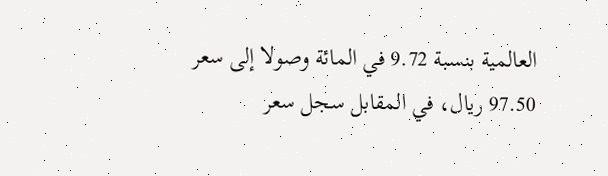العالمية بنسبة 9.72 في المائة وصولا إلى سعر 97.50 ريال، في المقابل سجل سعر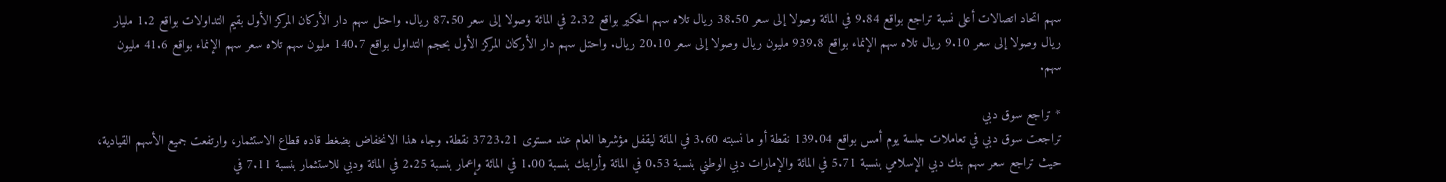سهم اتحاد اتصالات أعلى نسبة تراجع بواقع 9.84 في المائة وصولا إلى سعر 38.50 ريال تلاه سهم الحكير بواقع 2.32 في المائة وصولا إلى سعر 87.50 ريال. واحتل سهم دار الأركان المركز الأول بقيم التداولات بواقع 1.2 مليار ريال وصولا إلى سعر 9.10 ريال تلاه سهم الإنماء بواقع 939.8 مليون ريال وصولا إلى سعر 20.10 ريال. واحتل سهم دار الأركان المركز الأول بحجم التداول بواقع 140.7 مليون سهم تلاه سعر سهم الإنماء بواقع 41.6 مليون سهم.

* تراجع سوق دبي
تراجعت سوق دبي في تعاملات جلسة يوم أمس بواقع 139.04 نقطة أو ما نسبته 3.60 في المائة ليقفل مؤشرها العام عند مستوى 3723.21 نقطة. وجاء هذا الانخفاض بضغط قاده قطاع الاستثمار، وارتفعت جميع الأسهم القيادية، حيث تراجع سعر سهم بنك دبي الإسلامي بنسبة 5.71 في المائة والإمارات دبي الوطني بنسبة 0.53 في المائة وأرابتك بنسبة 1.00 في المائة وإعمار بنسبة 2.25 في المائة ودبي للاستثمار بنسبة 7.11 في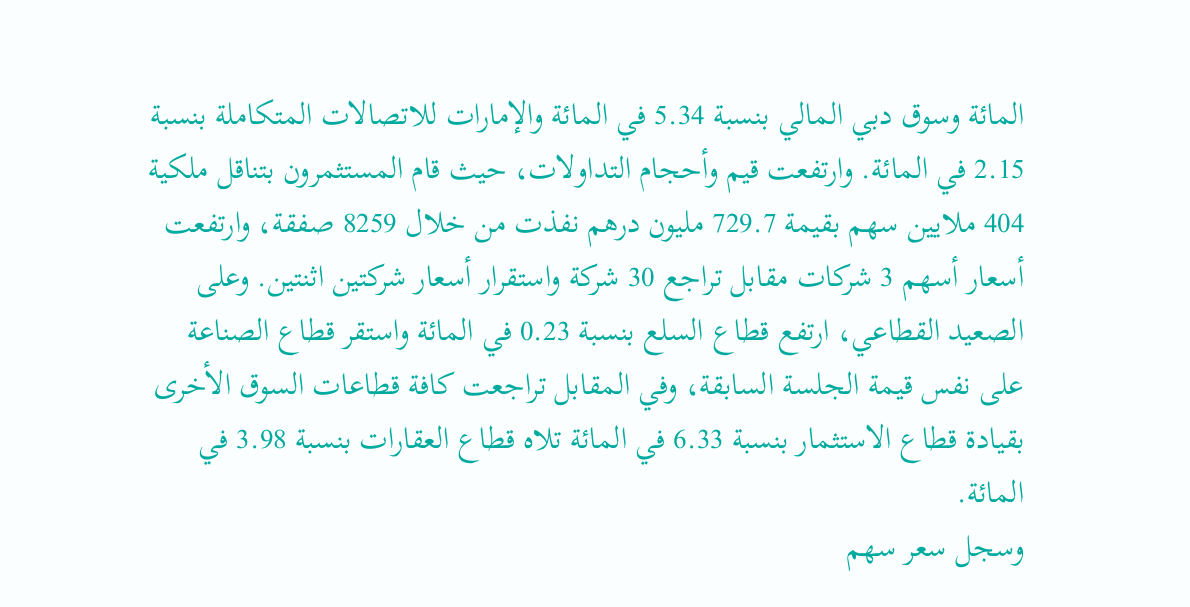المائة وسوق دبي المالي بنسبة 5.34 في المائة والإمارات للاتصالات المتكاملة بنسبة 2.15 في المائة. وارتفعت قيم وأحجام التداولات، حيث قام المستثمرون بتناقل ملكية 404 ملايين سهم بقيمة 729.7 مليون درهم نفذت من خلال 8259 صفقة، وارتفعت أسعار أسهم 3 شركات مقابل تراجع 30 شركة واستقرار أسعار شركتين اثنتين. وعلى الصعيد القطاعي، ارتفع قطاع السلع بنسبة 0.23 في المائة واستقر قطاع الصناعة على نفس قيمة الجلسة السابقة، وفي المقابل تراجعت كافة قطاعات السوق الأخرى بقيادة قطاع الاستثمار بنسبة 6.33 في المائة تلاه قطاع العقارات بنسبة 3.98 في المائة.
وسجل سعر سهم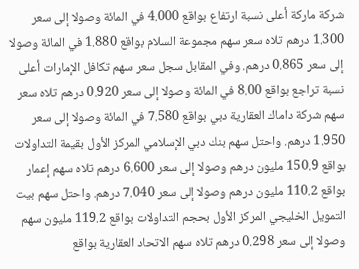شركة ماركة أعلى نسبة ارتفاع بواقع 4.000 في المائة وصولا إلى سعر 1.300 درهم تلاه سعر سهم مجموعة السلام بواقع 1.880 في المائة وصولا إلى سعر 0.865 درهم. وفي المقابل سجل سعر سهم تكافل الإمارات أعلى نسبة تراجع بواقع 8.00 في المائة وصولا إلى سعر 0.920 درهم تلاه سعر سهم شركة داماك العقارية دبي بواقع 7.580 في المائة وصولا إلى سعر 1.950 درهم. واحتل سهم بنك دبي الإسلامي المركز الأول بقيمة التداولات بواقع 150.9 مليون درهم وصولا إلى سعر 6.600 درهم تلاه سهم إعمار بواقع 110.2 مليون درهم وصولا إلى سعر 7.040 درهم. واحتل سهم بيت التمويل الخليجي المركز الأول بحجم التداولات بواقع 119.2 مليون سهم وصولا إلى سعر 0.298 درهم تلاه سهم الاتحاد العقارية بواقع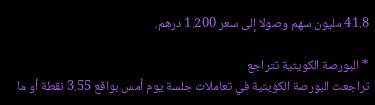41.8 مليون سهم وصولا إلى سعر 1.200 درهم.

* البورصة الكويتية تتراجع
تراجعت البورصة الكويتية في تعاملات جلسة يوم أمس بواقع 3.55 نقطة أو ما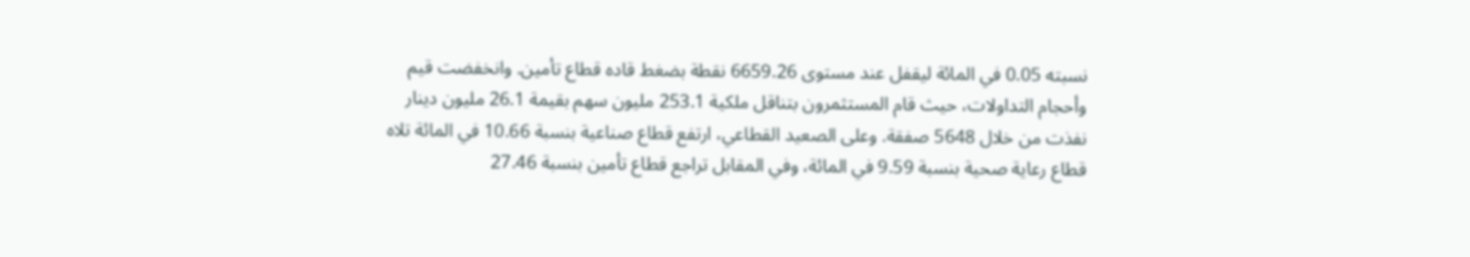نسبته 0.05 في المائة ليقفل عند مستوى 6659.26 نقطة بضغط قاده قطاع تأمين. وانخفضت قيم وأحجام التداولات، حيث قام المستثمرون بتناقل ملكية 253.1 مليون سهم بقيمة 26.1 مليون دينار نفذت من خلال 5648 صفقة. وعلى الصعيد القطاعي، ارتفع قطاع صناعية بنسبة 10.66 في المائة تلاه قطاع رعاية صحية بنسبة 9.59 في المائة، وفي المقابل تراجع قطاع تأمين بنسبة 27.46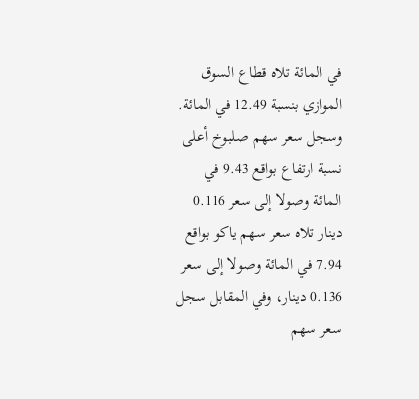في المائة تلاه قطاع السوق الموازي بنسبة 12.49 في المائة.
وسجل سعر سهم صلبوخ أعلى نسبة ارتفاع بواقع 9.43 في المائة وصولا إلى سعر 0.116 دينار تلاه سعر سهم ياكو بواقع 7.94 في المائة وصولا إلى سعر 0.136 دينار، وفي المقابل سجل سعر سهم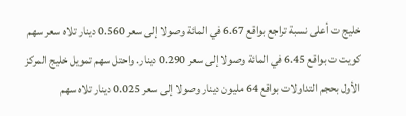خليج ت أعلى نسبة تراجع بواقع 6.67 في المائة وصولا إلى سعر 0.560 دينار تلاه سعر سهم كويت ت بواقع 6.45 في المائة وصولا إلى سعر 0.290 دينار. واحتل سهم تمويل خليج المركز الأول بحجم التداولات بواقع 64 مليون دينار وصولا إلى سعر 0.025 دينار تلاه سهم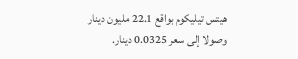هيتس تيليكوم بواقع 22.1 مليون دينار وصولا إلى سعر 0.0325 دينار.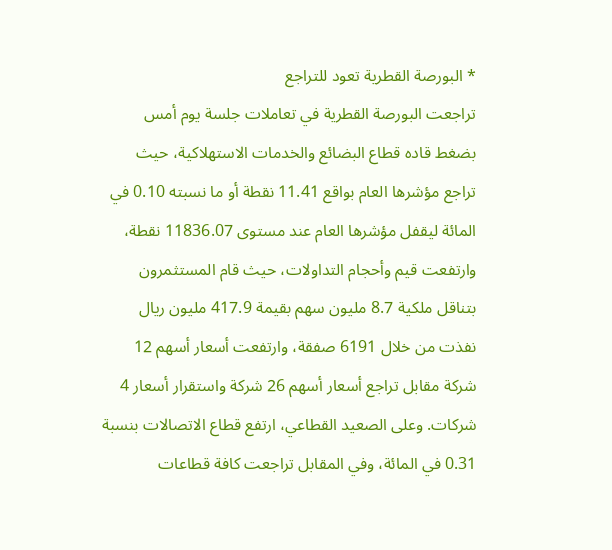* البورصة القطرية تعود للتراجع
تراجعت البورصة القطرية في تعاملات جلسة يوم أمس بضغط قاده قطاع البضائع والخدمات الاستهلاكية، حيث تراجع مؤشرها العام بواقع 11.41 نقطة أو ما نسبته 0.10 في المائة ليقفل مؤشرها العام عند مستوى 11836.07 نقطة، وارتفعت قيم وأحجام التداولات، حيث قام المستثمرون بتناقل ملكية 8.7 مليون سهم بقيمة 417.9 مليون ريال نفذت من خلال 6191 صفقة، وارتفعت أسعار أسهم 12 شركة مقابل تراجع أسعار أسهم 26 شركة واستقرار أسعار 4 شركات. وعلى الصعيد القطاعي، ارتفع قطاع الاتصالات بنسبة 0.31 في المائة، وفي المقابل تراجعت كافة قطاعات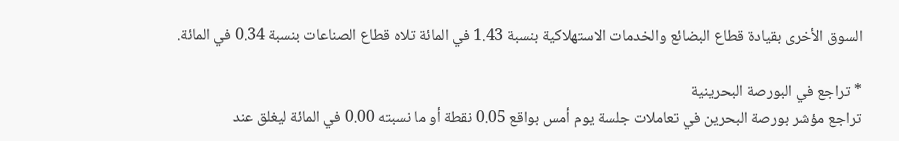السوق الأخرى بقيادة قطاع البضائع والخدمات الاستهلاكية بنسبة 1.43 في المائة تلاه قطاع الصناعات بنسبة 0.34 في المائة.

* تراجع في البورصة البحرينية
تراجع مؤشر بورصة البحرين في تعاملات جلسة يوم أمس بواقع 0.05 نقطة أو ما نسبته 0.00 في المائة ليغلق عند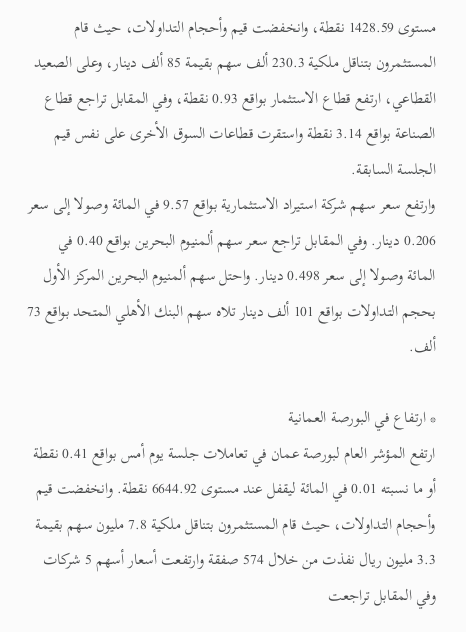مستوى 1428.59 نقطة، وانخفضت قيم وأحجام التداولات، حيث قام المستثمرون بتناقل ملكية 230.3 ألف سهم بقيمة 85 ألف دينار، وعلى الصعيد القطاعي، ارتفع قطاع الاستثمار بواقع 0.93 نقطة، وفي المقابل تراجع قطاع الصناعة بواقع 3.14 نقطة واستقرت قطاعات السوق الأخرى على نفس قيم الجلسة السابقة.
وارتفع سعر سهم شركة استيراد الاستثمارية بواقع 9.57 في المائة وصولا إلى سعر 0.206 دينار. وفي المقابل تراجع سعر سهم ألمنيوم البحرين بواقع 0.40 في المائة وصولا إلى سعر 0.498 دينار. واحتل سهم ألمنيوم البحرين المركز الأول بحجم التداولات بواقع 101 ألف دينار تلاه سهم البنك الأهلي المتحد بواقع 73 ألف.

* ارتفاع في البورصة العمانية
ارتفع المؤشر العام لبورصة عمان في تعاملات جلسة يوم أمس بواقع 0.41 نقطة أو ما نسبته 0.01 في المائة ليقفل عند مستوى 6644.92 نقطة. وانخفضت قيم وأحجام التداولات، حيث قام المستثمرون بتناقل ملكية 7.8 مليون سهم بقيمة 3.3 مليون ريال نفذت من خلال 574 صفقة وارتفعت أسعار أسهم 5 شركات وفي المقابل تراجعت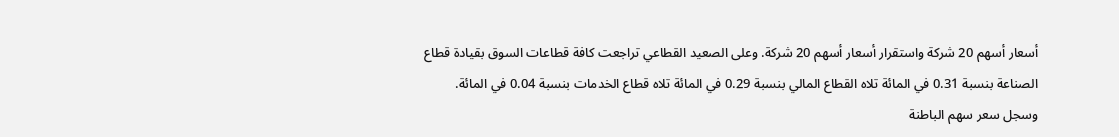أسعار أسهم 20 شركة واستقرار أسعار أسهم 20 شركة. وعلى الصعيد القطاعي تراجعت كافة قطاعات السوق بقيادة قطاع الصناعة بنسبة 0.31 في المائة تلاه القطاع المالي بنسبة 0.29 في المائة تلاه قطاع الخدمات بنسبة 0.04 في المائة.
وسجل سعر سهم الباطنة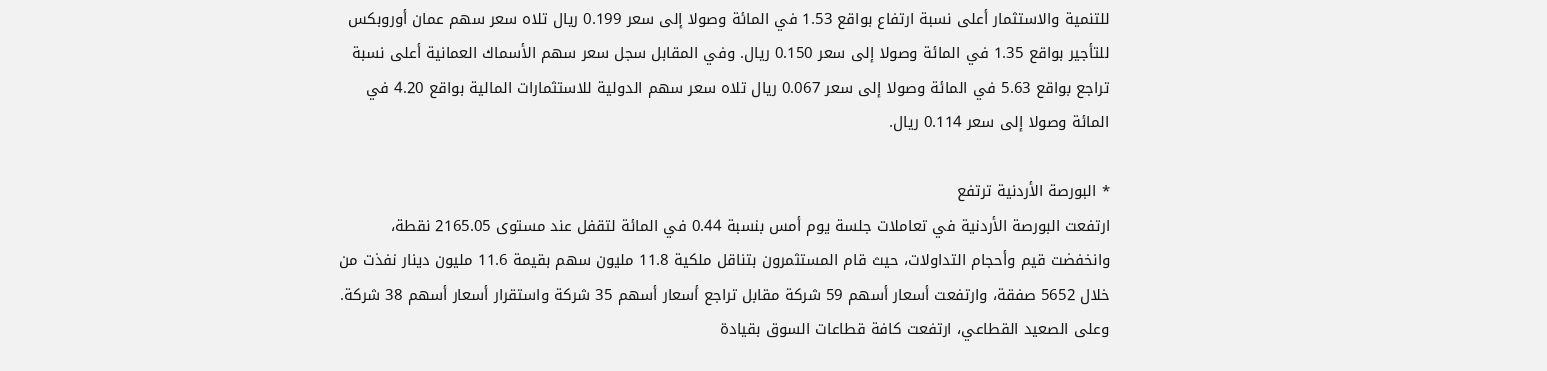للتنمية والاستثمار أعلى نسبة ارتفاع بواقع 1.53 في المائة وصولا إلى سعر 0.199 ريال تلاه سعر سهم عمان أوروبكس للتأجير بواقع 1.35 في المائة وصولا إلى سعر 0.150 ريال. وفي المقابل سجل سعر سهم الأسماك العمانية أعلى نسبة تراجع بواقع 5.63 في المائة وصولا إلى سعر 0.067 ريال تلاه سعر سهم الدولية للاستثمارات المالية بواقع 4.20 في المائة وصولا إلى سعر 0.114 ريال.

* البورصة الأردنية ترتفع
ارتفعت البورصة الأردنية في تعاملات جلسة يوم أمس بنسبة 0.44 في المائة لتقفل عند مستوى 2165.05 نقطة، وانخفضت قيم وأحجام التداولات، حيث قام المستثمرون بتناقل ملكية 11.8 مليون سهم بقيمة 11.6 مليون دينار نفذت من خلال 5652 صفقة، وارتفعت أسعار أسهم 59 شركة مقابل تراجع أسعار أسهم 35 شركة واستقرار أسعار أسهم 38 شركة. وعلى الصعيد القطاعي، ارتفعت كافة قطاعات السوق بقيادة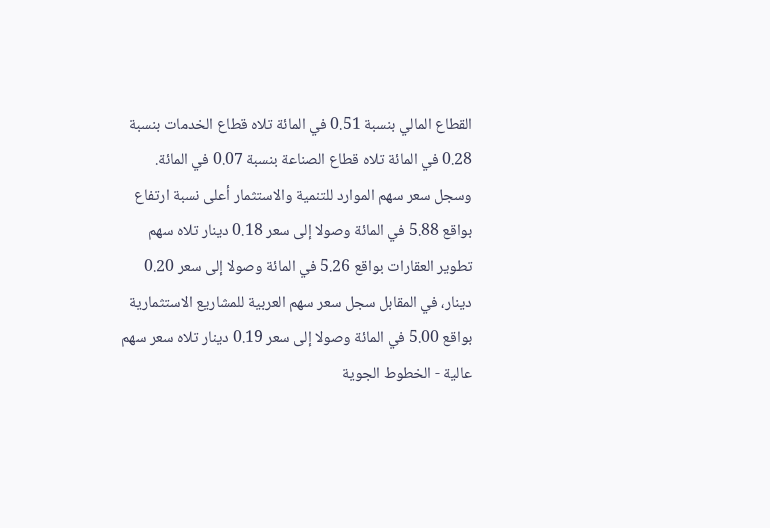القطاع المالي بنسبة 0.51 في المائة تلاه قطاع الخدمات بنسبة 0.28 في المائة تلاه قطاع الصناعة بنسبة 0.07 في المائة.
وسجل سعر سهم الموارد للتنمية والاستثمار أعلى نسبة ارتفاع بواقع 5.88 في المائة وصولا إلى سعر 0.18 دينار تلاه سهم تطوير العقارات بواقع 5.26 في المائة وصولا إلى سعر 0.20 دينار، في المقابل سجل سعر سهم العربية للمشاريع الاستثمارية بواقع 5.00 في المائة وصولا إلى سعر 0.19 دينار تلاه سعر سهم عالية - الخطوط الجوية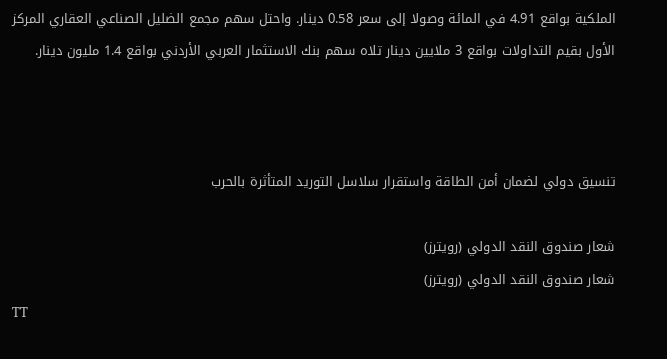الملكية بواقع 4.91 في المائة وصولا إلى سعر 0.58 دينار. واحتل سهم مجمع الضليل الصناعي العقاري المركز الأول بقيم التداولات بواقع 3 ملايين دينار تلاه سهم بنك الاستثمار العربي الأردني بواقع 1.4 مليون دينار.



تنسيق دولي لضمان أمن الطاقة واستقرار سلاسل التوريد المتأثرة بالحرب

شعار صندوق النقد الدولي (رويترز)
شعار صندوق النقد الدولي (رويترز)
TT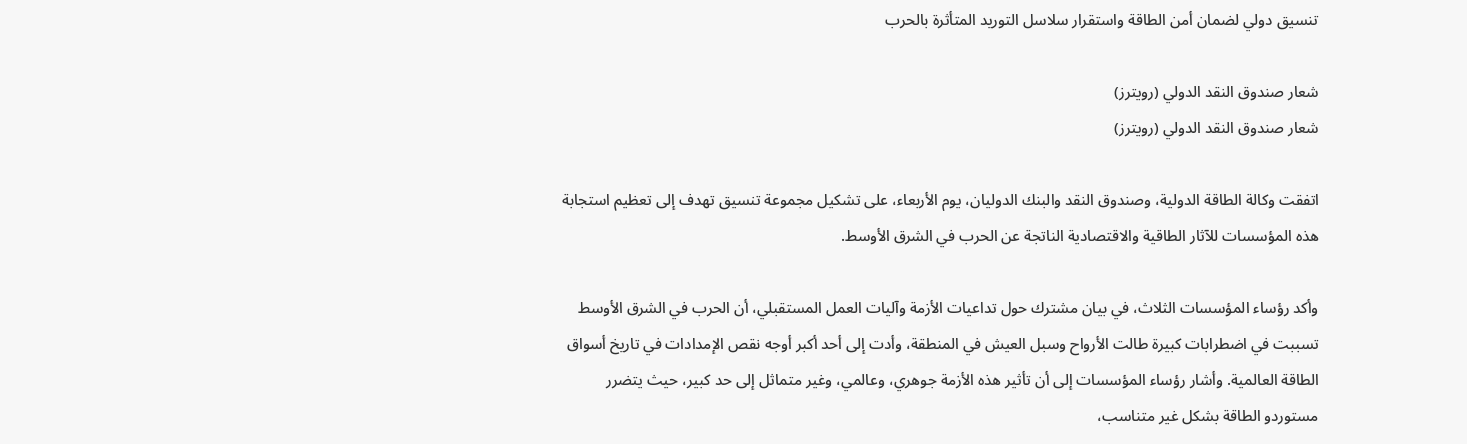تنسيق دولي لضمان أمن الطاقة واستقرار سلاسل التوريد المتأثرة بالحرب

شعار صندوق النقد الدولي (رويترز)
شعار صندوق النقد الدولي (رويترز)

اتفقت وكالة الطاقة الدولية، وصندوق النقد والبنك الدوليان، يوم الأربعاء، على تشكيل مجموعة تنسيق تهدف إلى تعظيم استجابة هذه المؤسسات للآثار الطاقية والاقتصادية الناتجة عن الحرب في الشرق الأوسط.

وأكد رؤساء المؤسسات الثلاث، في بيان مشترك حول تداعيات الأزمة وآليات العمل المستقبلي، أن الحرب في الشرق الأوسط تسببت في اضطرابات كبيرة طالت الأرواح وسبل العيش في المنطقة، وأدت إلى أحد أكبر أوجه نقص الإمدادات في تاريخ أسواق الطاقة العالمية. وأشار رؤساء المؤسسات إلى أن تأثير هذه الأزمة جوهري، وعالمي، وغير متماثل إلى حد كبير، حيث يتضرر مستوردو الطاقة بشكل غير متناسب،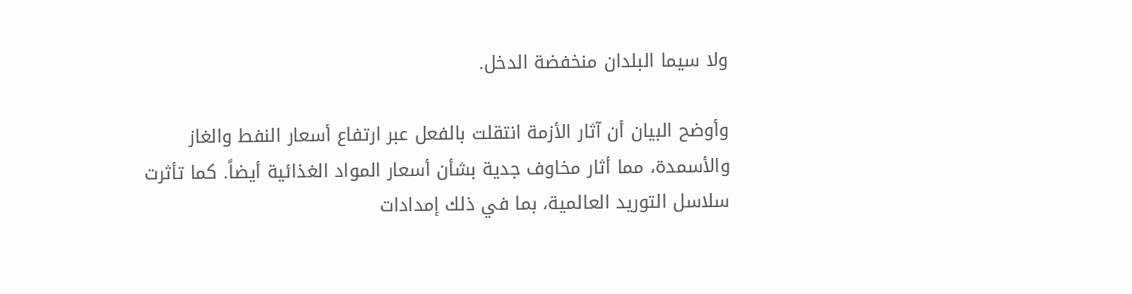ولا سيما البلدان منخفضة الدخل.

وأوضح البيان أن آثار الأزمة انتقلت بالفعل عبر ارتفاع أسعار النفط والغاز والأسمدة، مما أثار مخاوف جدية بشأن أسعار المواد الغذائية أيضاً. كما تأثرت سلاسل التوريد العالمية، بما في ذلك إمدادات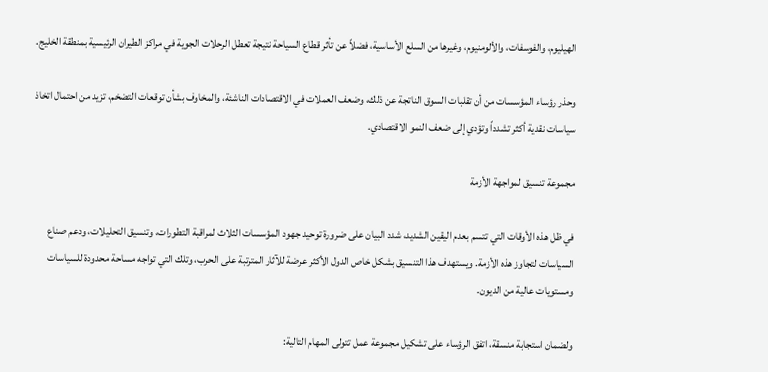الهيليوم، والفوسفات، والألومنيوم، وغيرها من السلع الأساسية، فضلاً عن تأثر قطاع السياحة نتيجة تعطل الرحلات الجوية في مراكز الطيران الرئيسية بمنطقة الخليج.

وحذر رؤساء المؤسسات من أن تقلبات السوق الناتجة عن ذلك، وضعف العملات في الاقتصادات الناشئة، والمخاوف بشأن توقعات التضخم، تزيد من احتمال اتخاذ سياسات نقدية أكثر تشدداً وتؤدي إلى ضعف النمو الاقتصادي.

مجموعة تنسيق لمواجهة الأزمة

في ظل هذه الأوقات التي تتسم بعدم اليقين الشديد، شدد البيان على ضرورة توحيد جهود المؤسسات الثلاث لمراقبة التطورات، وتنسيق التحليلات، ودعم صناع السياسات لتجاوز هذه الأزمة. ويستهدف هذا التنسيق بشكل خاص الدول الأكثر عرضة للآثار المترتبة على الحرب، وتلك التي تواجه مساحة محدودة للسياسات ومستويات عالية من الديون.

ولضمان استجابة منسقة، اتفق الرؤساء على تشكيل مجموعة عمل تتولى المهام التالية: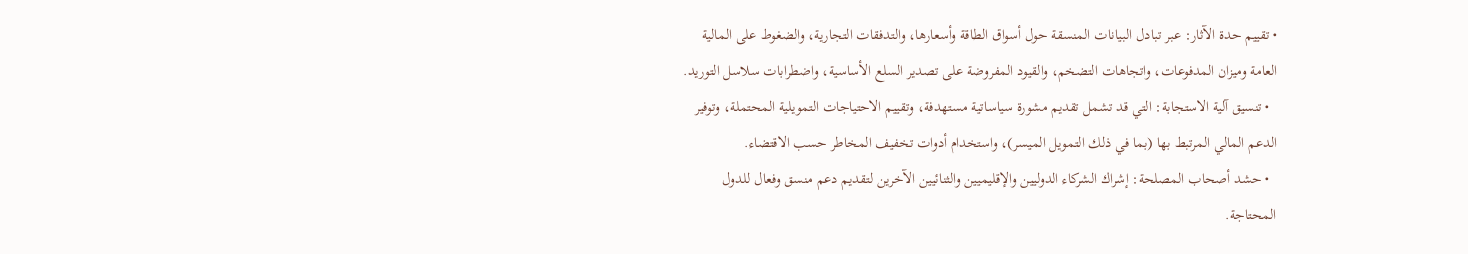• تقييم حدة الآثار: عبر تبادل البيانات المنسقة حول أسواق الطاقة وأسعارها، والتدفقات التجارية، والضغوط على المالية العامة وميزان المدفوعات، واتجاهات التضخم، والقيود المفروضة على تصدير السلع الأساسية، واضطرابات سلاسل التوريد.
  • تنسيق آلية الاستجابة: التي قد تشمل تقديم مشورة سياساتية مستهدفة، وتقييم الاحتياجات التمويلية المحتملة، وتوفير الدعم المالي المرتبط بها (بما في ذلك التمويل الميسر)، واستخدام أدوات تخفيف المخاطر حسب الاقتضاء.
  • حشد أصحاب المصلحة: إشراك الشركاء الدوليين والإقليميين والثنائيين الآخرين لتقديم دعم منسق وفعال للدول المحتاجة.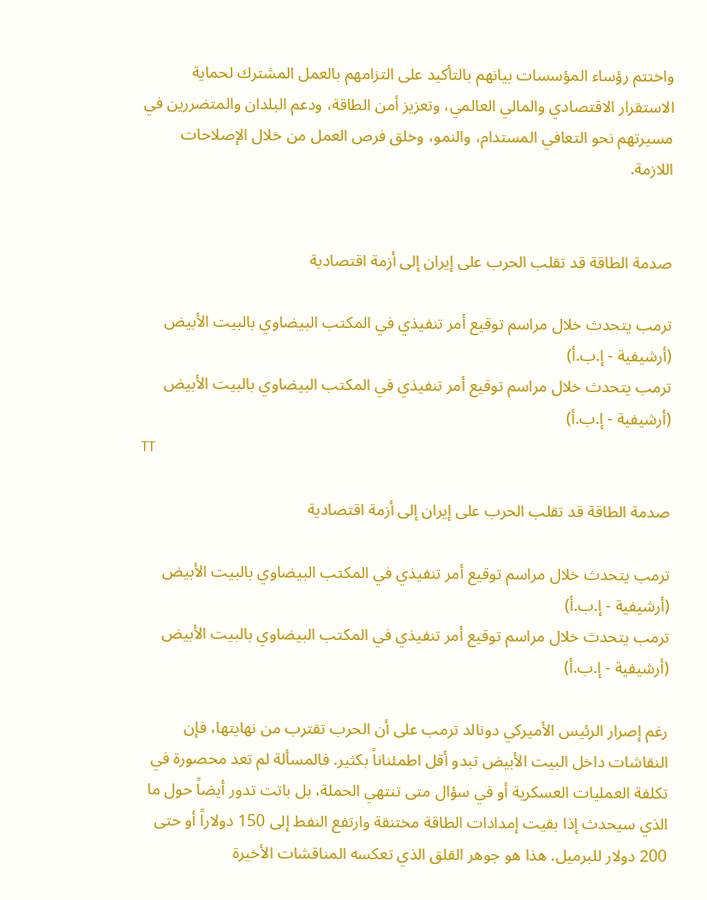واختتم رؤساء المؤسسات بيانهم بالتأكيد على التزامهم بالعمل المشترك لحماية الاستقرار الاقتصادي والمالي العالمي، وتعزيز أمن الطاقة، ودعم البلدان والمتضررين في مسيرتهم نحو التعافي المستدام، والنمو، وخلق فرص العمل من خلال الإصلاحات اللازمة.


صدمة الطاقة قد تقلب الحرب على إيران إلى أزمة اقتصادية

ترمب يتحدث خلال مراسم توقيع أمر تنفيذي في المكتب البيضاوي بالبيت الأبيض (أرشيفية - إ.ب.أ)
ترمب يتحدث خلال مراسم توقيع أمر تنفيذي في المكتب البيضاوي بالبيت الأبيض (أرشيفية - إ.ب.أ)
TT

صدمة الطاقة قد تقلب الحرب على إيران إلى أزمة اقتصادية

ترمب يتحدث خلال مراسم توقيع أمر تنفيذي في المكتب البيضاوي بالبيت الأبيض (أرشيفية - إ.ب.أ)
ترمب يتحدث خلال مراسم توقيع أمر تنفيذي في المكتب البيضاوي بالبيت الأبيض (أرشيفية - إ.ب.أ)

رغم إصرار الرئيس الأميركي دونالد ترمب على أن الحرب تقترب من نهايتها، فإن النقاشات داخل البيت الأبيض تبدو أقل اطمئناناً بكثير. فالمسألة لم تعد محصورة في تكلفة العمليات العسكرية أو في سؤال متى تنتهي الحملة، بل باتت تدور أيضاً حول ما الذي سيحدث إذا بقيت إمدادات الطاقة مختنقة وارتفع النفط إلى 150 دولاراً أو حتى 200 دولار للبرميل. هذا هو جوهر القلق الذي تعكسه المناقشات الأخيرة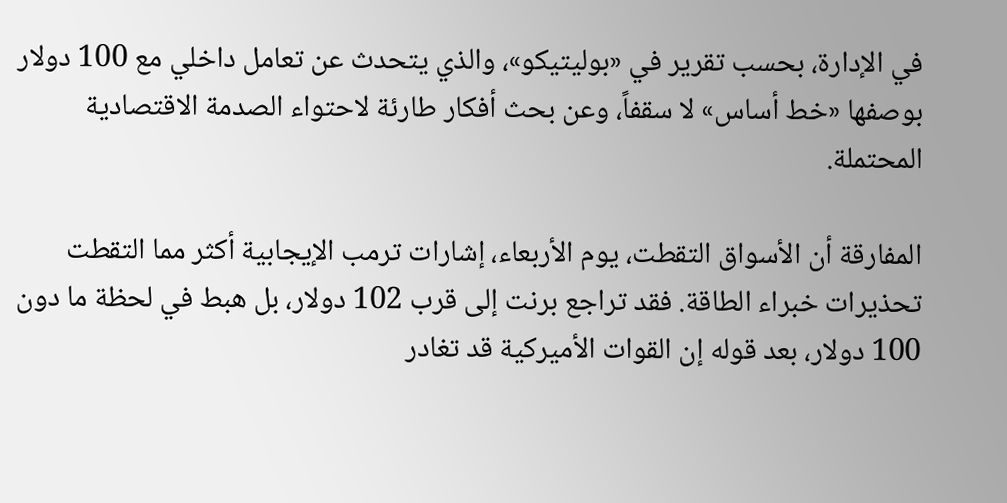في الإدارة، بحسب تقرير في «بوليتيكو»، والذي يتحدث عن تعامل داخلي مع 100 دولار بوصفها «خط أساس» لا سقفاً، وعن بحث أفكار طارئة لاحتواء الصدمة الاقتصادية المحتملة.

المفارقة أن الأسواق التقطت، يوم الأربعاء، إشارات ترمب الإيجابية أكثر مما التقطت تحذيرات خبراء الطاقة. فقد تراجع برنت إلى قرب 102 دولار، بل هبط في لحظة ما دون 100 دولار، بعد قوله إن القوات الأميركية قد تغادر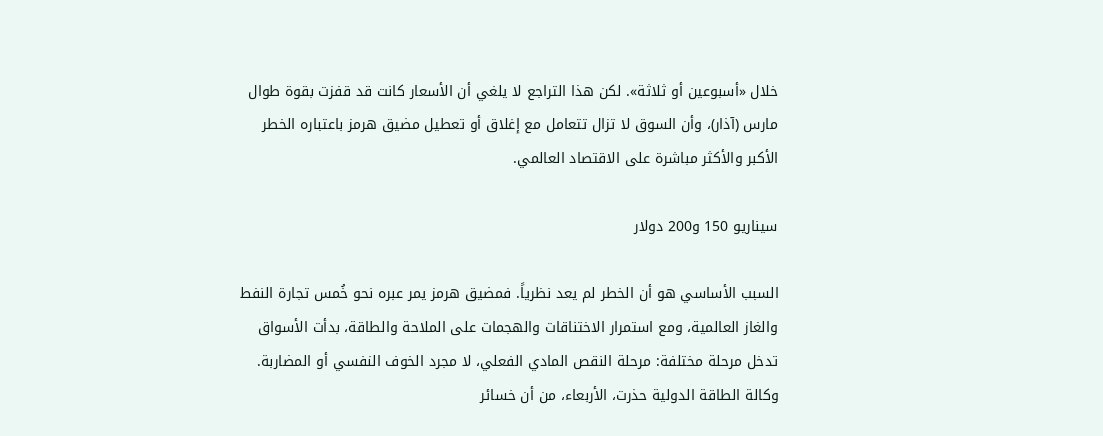خلال «أسبوعين أو ثلاثة». لكن هذا التراجع لا يلغي أن الأسعار كانت قد قفزت بقوة طوال مارس (آذار)، وأن السوق لا تزال تتعامل مع إغلاق أو تعطيل مضيق هرمز باعتباره الخطر الأكبر والأكثر مباشرة على الاقتصاد العالمي.

سيناريو 150 و200 دولار

السبب الأساسي هو أن الخطر لم يعد نظرياً. فمضيق هرمز يمر عبره نحو خُمس تجارة النفط والغاز العالمية، ومع استمرار الاختناقات والهجمات على الملاحة والطاقة، بدأت الأسواق تدخل مرحلة مختلفة: مرحلة النقص المادي الفعلي، لا مجرد الخوف النفسي أو المضاربة. وكالة الطاقة الدولية حذرت، الأربعاء، من أن خسائر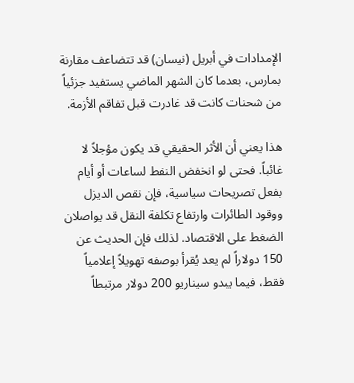الإمدادات في أبريل (نيسان) قد تتضاعف مقارنة بمارس، بعدما كان الشهر الماضي يستفيد جزئياً من شحنات كانت قد غادرت قبل تفاقم الأزمة.

هذا يعني أن الأثر الحقيقي قد يكون مؤجلاً لا غائباً. فحتى لو انخفض النفط لساعات أو أيام بفعل تصريحات سياسية، فإن نقص الديزل ووقود الطائرات وارتفاع تكلفة النقل قد يواصلان الضغط على الاقتصاد. لذلك فإن الحديث عن 150 دولاراً لم يعد يُقرأ بوصفه تهويلاً إعلامياً فقط، فيما يبدو سيناريو 200 دولار مرتبطاً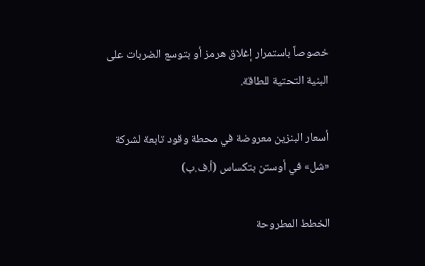خصوصاً باستمرار إغلاق هرمز أو بتوسع الضربات على البنية التحتية للطاقة.

أسعار البنزين معروضة في محطة وقود تابعة لشركة «شل» في أوستن بتكساس (أ.ف.ب)

الخطط المطروحة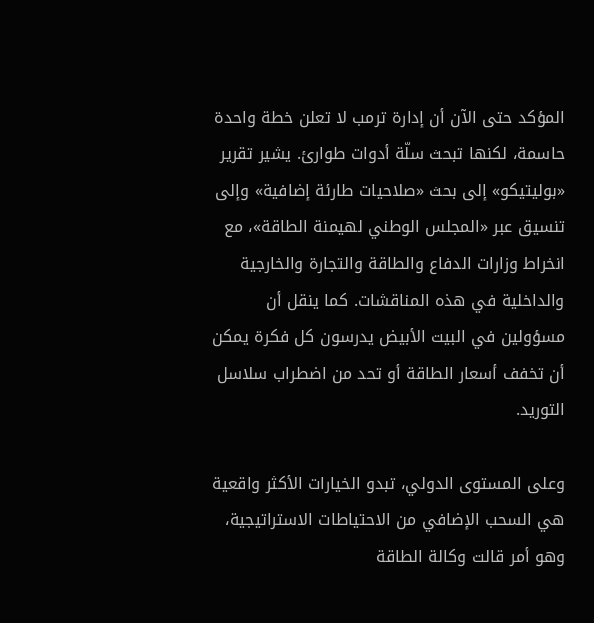المؤكد حتى الآن أن إدارة ترمب لا تعلن خطة واحدة حاسمة، لكنها تبحث سلّة أدوات طوارئ. يشير تقرير «بوليتيكو» إلى بحث «صلاحيات طارئة إضافية» وإلى تنسيق عبر «المجلس الوطني لهيمنة الطاقة»، مع انخراط وزارات الدفاع والطاقة والتجارة والخارجية والداخلية في هذه المناقشات. كما ينقل أن مسؤولين في البيت الأبيض يدرسون كل فكرة يمكن أن تخفف أسعار الطاقة أو تحد من اضطراب سلاسل التوريد.

وعلى المستوى الدولي، تبدو الخيارات الأكثر واقعية هي السحب الإضافي من الاحتياطات الاستراتيجية، وهو أمر قالت وكالة الطاقة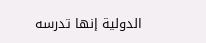الدولية إنها تدرسه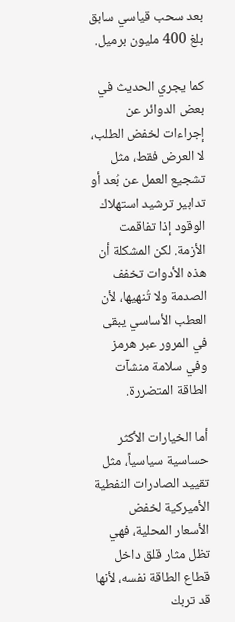بعد سحب قياسي سابق بلغ 400 مليون برميل.

كما يجري الحديث في بعض الدوائر عن إجراءات لخفض الطلب، لا العرض فقط، مثل تشجيع العمل عن بُعد أو تدابير ترشيد استهلاك الوقود إذا تفاقمت الأزمة. لكن المشكلة أن هذه الأدوات تخفف الصدمة ولا تُنهيها، لأن العطب الأساسي يبقى في المرور عبر هرمز وفي سلامة منشآت الطاقة المتضررة.

أما الخيارات الأكثر حساسية سياسياً، مثل تقييد الصادرات النفطية الأميركية لخفض الأسعار المحلية، فهي تظل مثار قلق داخل قطاع الطاقة نفسه، لأنها قد تربك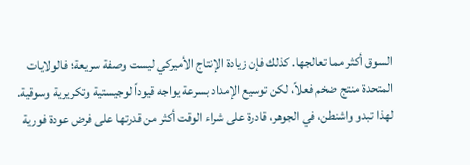السوق أكثر مما تعالجها. كذلك فإن زيادة الإنتاج الأميركي ليست وصفة سريعة؛ فالولايات المتحدة منتج ضخم فعلاً، لكن توسيع الإمداد بسرعة يواجه قيوداً لوجيستية وتكريرية وسوقية. لهذا تبدو واشنطن، في الجوهر، قادرة على شراء الوقت أكثر من قدرتها على فرض عودة فورية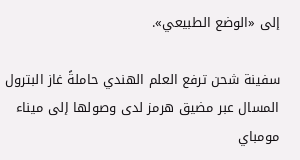إلى «الوضع الطبيعي».

سفينة شحن ترفع العلم الهندي حاملةً غاز البترول المسال عبر مضيق هرمز لدى وصولها إلى ميناء مومباي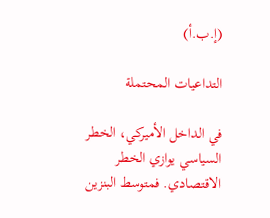(إ.ب.أ)

التداعيات المحتملة

في الداخل الأميركي، الخطر السياسي يوازي الخطر الاقتصادي. فمتوسط البنزين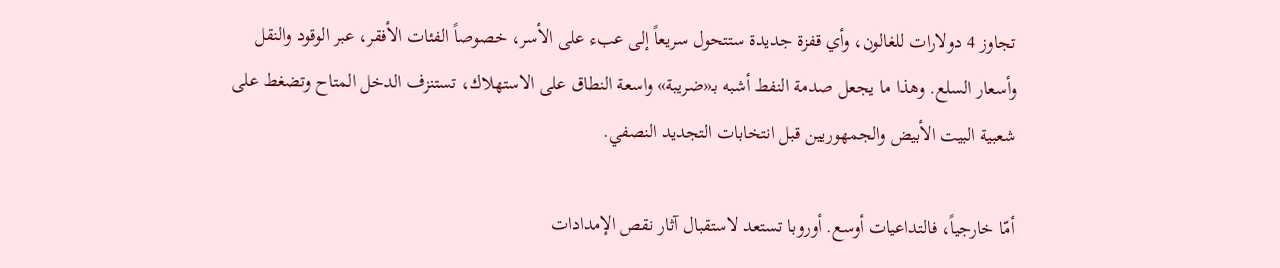تجاوز 4 دولارات للغالون، وأي قفزة جديدة ستتحول سريعاً إلى عبء على الأسر، خصوصاً الفئات الأفقر، عبر الوقود والنقل وأسعار السلع. وهذا ما يجعل صدمة النفط أشبه بـ«ضريبة» واسعة النطاق على الاستهلاك، تستنزف الدخل المتاح وتضغط على شعبية البيت الأبيض والجمهوريين قبل انتخابات التجديد النصفي.

أمّا خارجياً، فالتداعيات أوسع. أوروبا تستعد لاستقبال آثار نقص الإمدادات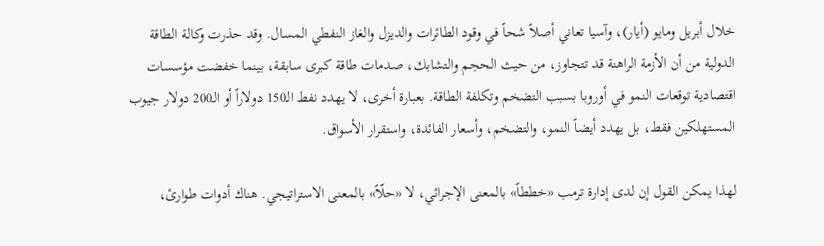خلال أبريل ومايو (أيار)، وآسيا تعاني أصلاً شحاً في وقود الطائرات والديزل والغاز النفطي المسال. وقد حذرت وكالة الطاقة الدولية من أن الأزمة الراهنة قد تتجاوز، من حيث الحجم والتشابك، صدمات طاقة كبرى سابقة، بينما خفضت مؤسسات اقتصادية توقعات النمو في أوروبا بسبب التضخم وتكلفة الطاقة. بعبارة أخرى، لا يهدد نفط الـ150 دولاراً أو الـ200 دولار جيوب المستهلكين فقط، بل يهدد أيضاً النمو، والتضخم، وأسعار الفائدة، واستقرار الأسواق.

لهذا يمكن القول إن لدى إدارة ترمب «خططاً» بالمعنى الإجرائي، لا «حلّاً» بالمعنى الاستراتيجي. هناك أدوات طوارئ،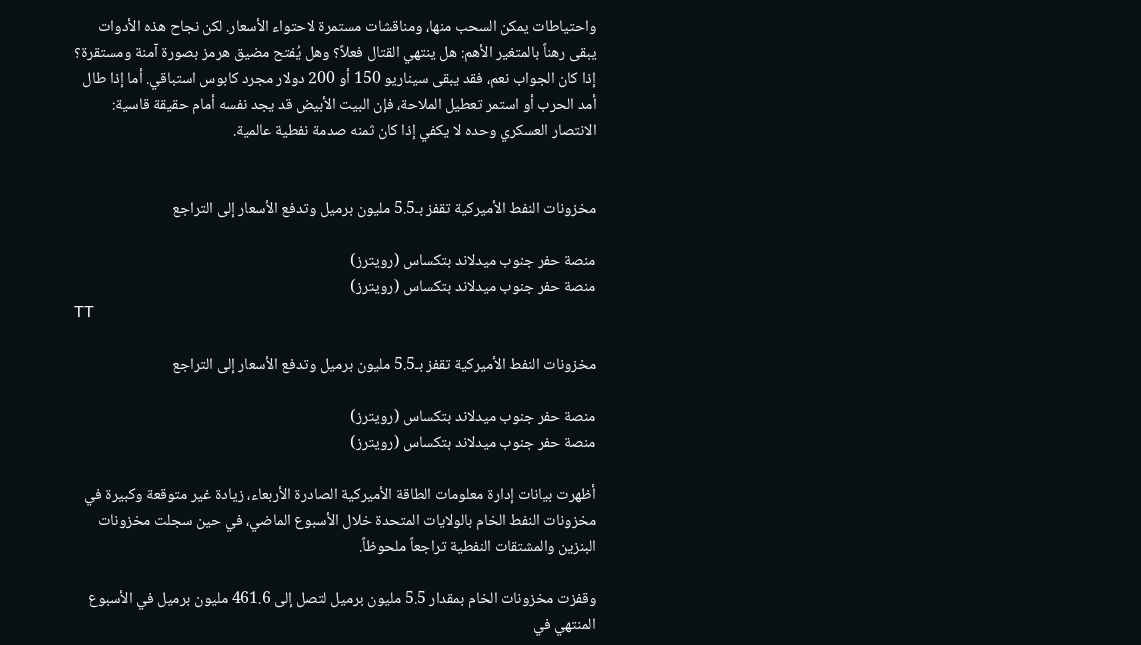واحتياطات يمكن السحب منها، ومناقشات مستمرة لاحتواء الأسعار. لكن نجاح هذه الأدوات يبقى رهناً بالمتغير الأهم: هل ينتهي القتال فعلاً؟ وهل يُفتح مضيق هرمز بصورة آمنة ومستقرة؟ إذا كان الجواب نعم، فقد يبقى سيناريو 150 أو 200 دولار مجرد كابوس استباقي. أما إذا طال أمد الحرب أو استمر تعطيل الملاحة، فإن البيت الأبيض قد يجد نفسه أمام حقيقة قاسية: الانتصار العسكري وحده لا يكفي إذا كان ثمنه صدمة نفطية عالمية.


مخزونات النفط الأميركية تقفز بـ5.5 مليون برميل وتدفع الأسعار إلى التراجع

منصة حفر جنوب ميدلاند بتكساس (رويترز)
منصة حفر جنوب ميدلاند بتكساس (رويترز)
TT

مخزونات النفط الأميركية تقفز بـ5.5 مليون برميل وتدفع الأسعار إلى التراجع

منصة حفر جنوب ميدلاند بتكساس (رويترز)
منصة حفر جنوب ميدلاند بتكساس (رويترز)

أظهرت بيانات إدارة معلومات الطاقة الأميركية الصادرة الأربعاء، زيادة غير متوقعة وكبيرة في مخزونات النفط الخام بالولايات المتحدة خلال الأسبوع الماضي، في حين سجلت مخزونات البنزين والمشتقات النفطية تراجعاً ملحوظاً.

وقفزت مخزونات الخام بمقدار 5.5 مليون برميل لتصل إلى 461.6 مليون برميل في الأسبوع المنتهي في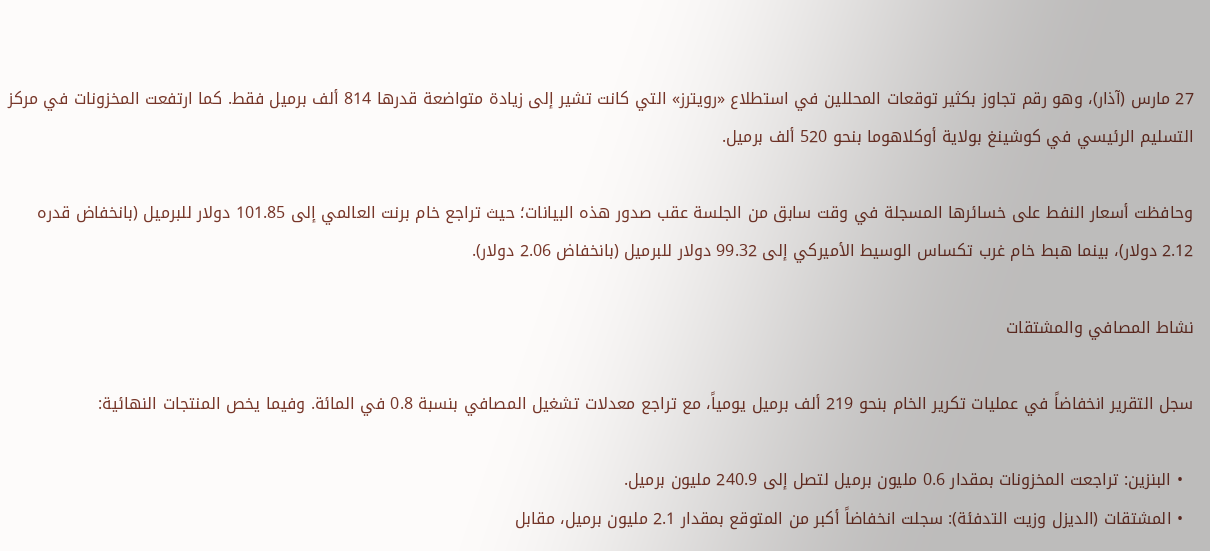27 مارس (آذار)، وهو رقم تجاوز بكثير توقعات المحللين في استطلاع «رويترز» التي كانت تشير إلى زيادة متواضعة قدرها 814 ألف برميل فقط. كما ارتفعت المخزونات في مركز التسليم الرئيسي في كوشينغ بولاية أوكلاهوما بنحو 520 ألف برميل.

وحافظت أسعار النفط على خسائرها المسجلة في وقت سابق من الجلسة عقب صدور هذه البيانات؛ حيث تراجع خام برنت العالمي إلى 101.85 دولار للبرميل (بانخفاض قدره 2.12 دولار)، بينما هبط خام غرب تكساس الوسيط الأميركي إلى 99.32 دولار للبرميل (بانخفاض 2.06 دولار).

نشاط المصافي والمشتقات

سجل التقرير انخفاضاً في عمليات تكرير الخام بنحو 219 ألف برميل يومياً، مع تراجع معدلات تشغيل المصافي بنسبة 0.8 في المائة. وفيما يخص المنتجات النهائية:

  • البنزين: تراجعت المخزونات بمقدار 0.6 مليون برميل لتصل إلى 240.9 مليون برميل.
  • المشتقات (الديزل وزيت التدفئة): سجلت انخفاضاً أكبر من المتوقع بمقدار 2.1 مليون برميل، مقابل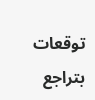توقعات بتراجع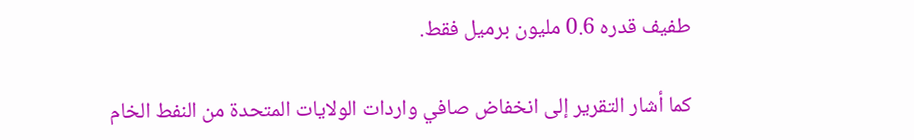طفيف قدره 0.6 مليون برميل فقط.

كما أشار التقرير إلى انخفاض صافي واردات الولايات المتحدة من النفط الخام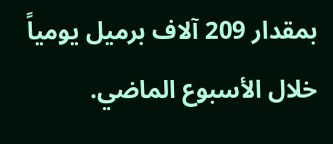بمقدار 209 آلاف برميل يومياً خلال الأسبوع الماضي.